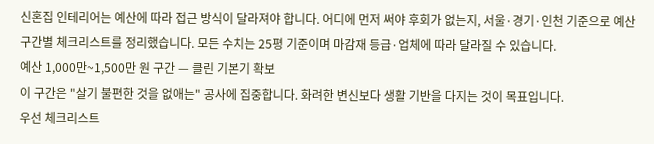신혼집 인테리어는 예산에 따라 접근 방식이 달라져야 합니다. 어디에 먼저 써야 후회가 없는지, 서울·경기·인천 기준으로 예산 구간별 체크리스트를 정리했습니다. 모든 수치는 25평 기준이며 마감재 등급·업체에 따라 달라질 수 있습니다.
예산 1,000만~1,500만 원 구간 — 클린 기본기 확보
이 구간은 "살기 불편한 것을 없애는" 공사에 집중합니다. 화려한 변신보다 생활 기반을 다지는 것이 목표입니다.
우선 체크리스트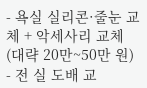- 욕실 실리콘·줄눈 교체 + 악세사리 교체 (대략 20만~50만 원)
- 전 실 도배 교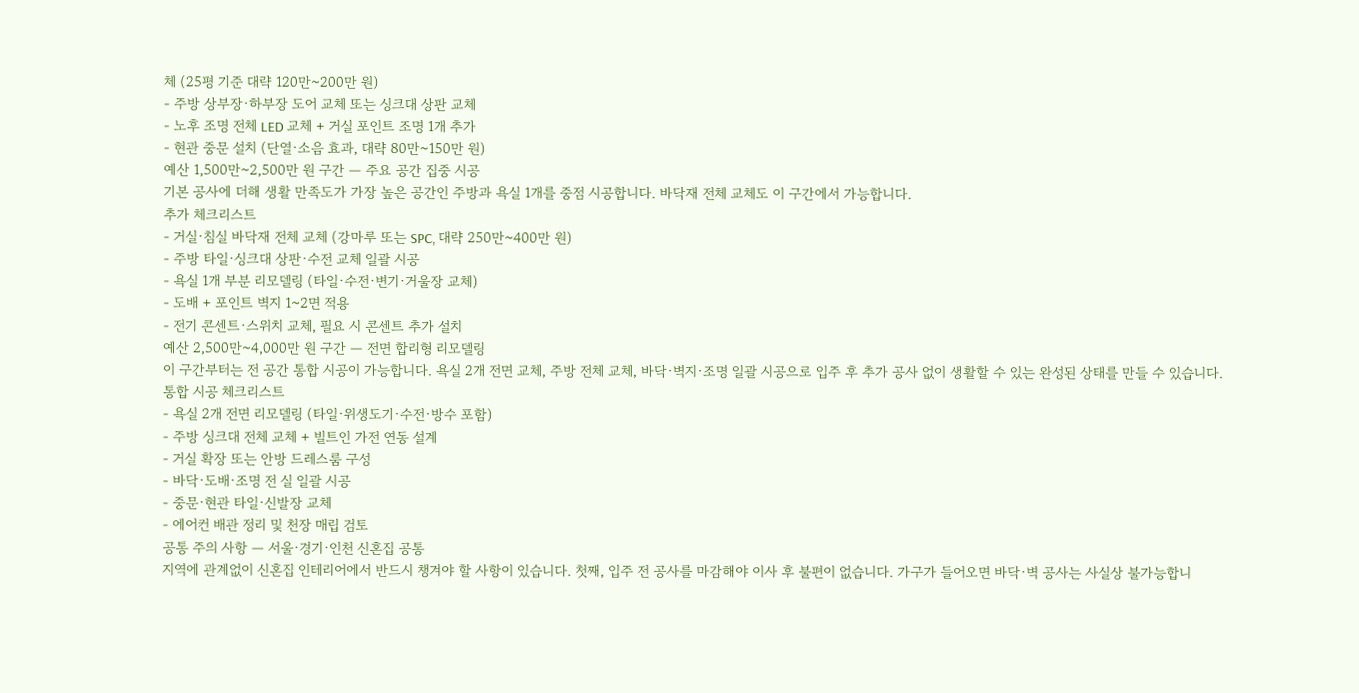체 (25평 기준 대략 120만~200만 원)
- 주방 상부장·하부장 도어 교체 또는 싱크대 상판 교체
- 노후 조명 전체 LED 교체 + 거실 포인트 조명 1개 추가
- 현관 중문 설치 (단열·소음 효과, 대략 80만~150만 원)
예산 1,500만~2,500만 원 구간 — 주요 공간 집중 시공
기본 공사에 더해 생활 만족도가 가장 높은 공간인 주방과 욕실 1개를 중점 시공합니다. 바닥재 전체 교체도 이 구간에서 가능합니다.
추가 체크리스트
- 거실·침실 바닥재 전체 교체 (강마루 또는 SPC, 대략 250만~400만 원)
- 주방 타일·싱크대 상판·수전 교체 일괄 시공
- 욕실 1개 부분 리모델링 (타일·수전·변기·거울장 교체)
- 도배 + 포인트 벽지 1~2면 적용
- 전기 콘센트·스위치 교체, 필요 시 콘센트 추가 설치
예산 2,500만~4,000만 원 구간 — 전면 합리형 리모델링
이 구간부터는 전 공간 통합 시공이 가능합니다. 욕실 2개 전면 교체, 주방 전체 교체, 바닥·벽지·조명 일괄 시공으로 입주 후 추가 공사 없이 생활할 수 있는 완성된 상태를 만들 수 있습니다.
통합 시공 체크리스트
- 욕실 2개 전면 리모델링 (타일·위생도기·수전·방수 포함)
- 주방 싱크대 전체 교체 + 빌트인 가전 연동 설계
- 거실 확장 또는 안방 드레스룸 구성
- 바닥·도배·조명 전 실 일괄 시공
- 중문·현관 타일·신발장 교체
- 에어컨 배관 정리 및 천장 매립 검토
공통 주의 사항 — 서울·경기·인천 신혼집 공통
지역에 관계없이 신혼집 인테리어에서 반드시 챙겨야 할 사항이 있습니다. 첫째, 입주 전 공사를 마감해야 이사 후 불편이 없습니다. 가구가 들어오면 바닥·벽 공사는 사실상 불가능합니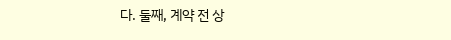다. 둘째, 계약 전 상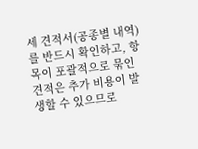세 견적서(공종별 내역)를 반드시 확인하고, 항목이 포괄적으로 묶인 견적은 추가 비용이 발생할 수 있으므로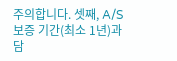주의합니다. 셋째, A/S 보증 기간(최소 1년)과 담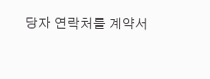당자 연락처를 계약서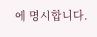에 명시합니다.